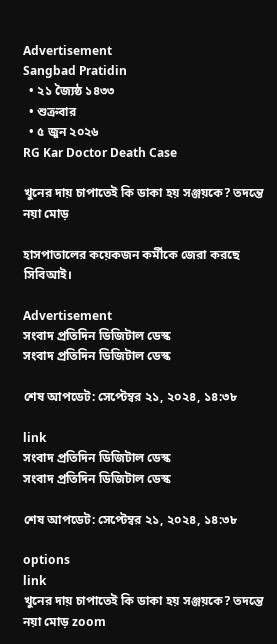Advertisement
Sangbad Pratidin
  • ২১ জ্যৈষ্ঠ ১৪৩৩
  • শুক্রবার
  • ৫ জুন ২০২৬
RG Kar Doctor Death Case

খুনের দায় চাপাতেই কি ডাকা হয় সঞ্জয়কে? তদন্তে নয়া মোড়

হাসপাতালের কয়েকজন কর্মীকে জেরা করছে সিবিআই।

Advertisement
সংবাদ প্রতিদিন ডিজিটাল ডেস্ক
সংবাদ প্রতিদিন ডিজিটাল ডেস্ক

শেষ আপডেট: সেপ্টেম্বর ২১, ২০২৪, ১৪:৩৮

link
সংবাদ প্রতিদিন ডিজিটাল ডেস্ক
সংবাদ প্রতিদিন ডিজিটাল ডেস্ক

শেষ আপডেট: সেপ্টেম্বর ২১, ২০২৪, ১৪:৩৮

options
link
খুনের দায় চাপাতেই কি ডাকা হয় সঞ্জয়কে? তদন্তে নয়া মোড় zoom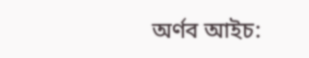অর্ণব আইচ: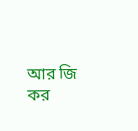আর জি কর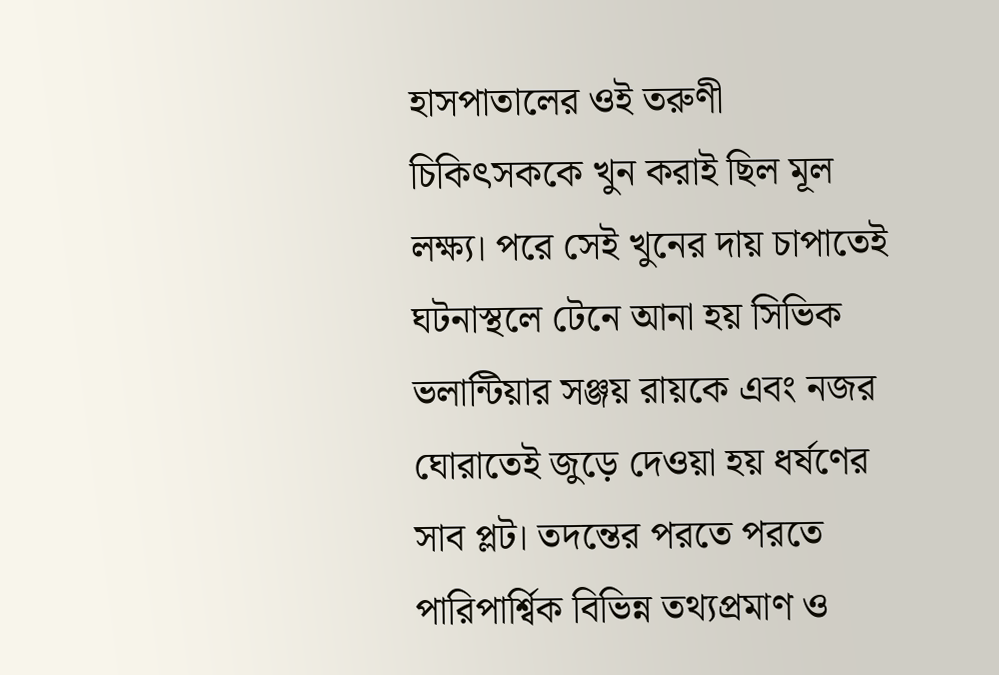হাসপাতালের ওই তরুণী চিকিৎসককে খুন করাই ছিল মূল লক্ষ‌্য। পরে সেই খুনের দায় চাপাতেই ঘটনাস্থলে টেনে আনা হয় সিভিক ভলান্টিয়ার সঞ্জয় রায়কে এবং নজর ঘোরাতেই জুড়ে দেওয়া হয় ধর্ষণের সাব প্লট। তদন্তের পরতে পরতে পারিপার্শ্বিক বিভিন্ন তথ‌্যপ্রমাণ ও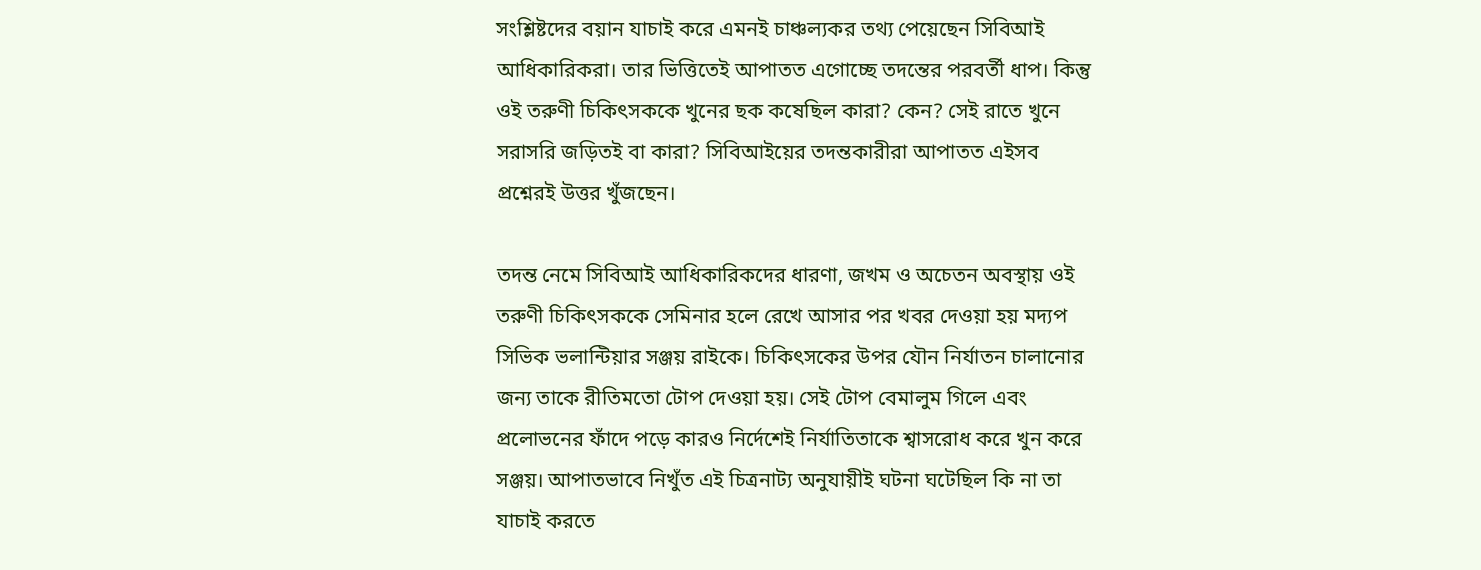সংশ্লিষ্টদের বয়ান যাচাই করে এমনই চাঞ্চল‌্যকর তথ‌্য পেয়েছেন সিবিআই আধিকারিকরা। তার ভিত্তিতেই আপাতত এগোচ্ছে তদন্তের পরবর্তী ধাপ। কিন্তু ওই তরুণী চিকিৎসককে খুনের ছক কষেছিল কারা? কেন? সেই রাতে খুনে সরাসরি জড়িতই বা কারা? সিবিআইয়ের তদন্তকারীরা আপাতত এইসব প্রশ্নেরই উত্তর খুঁজছেন।

তদন্ত নেমে সিবিআই আধিকারিকদের ধারণা, জখম ও অচেতন অবস্থায় ওই তরুণী চিকিৎসককে সেমিনার হলে রেখে আসার পর খবর দেওয়া হয় মদ‌্যপ সিভিক ভলান্টিয়ার সঞ্জয় রাইকে। চিকিৎসকের উপর যৌন নির্যাতন চালানোর জন‌্য তাকে রীতিমতো টোপ দেওয়া হয়। সেই টোপ বেমালুম গিলে এবং প্রলোভনের ফাঁদে পড়ে কারও নির্দেশেই নির্যাতিতাকে শ্বাসরোধ করে খুন করে সঞ্জয়। আপাতভাবে নিখুঁত এই চিত্রনাট‌্য অনুযায়ীই ঘটনা ঘটেছিল কি না তা যাচাই করতে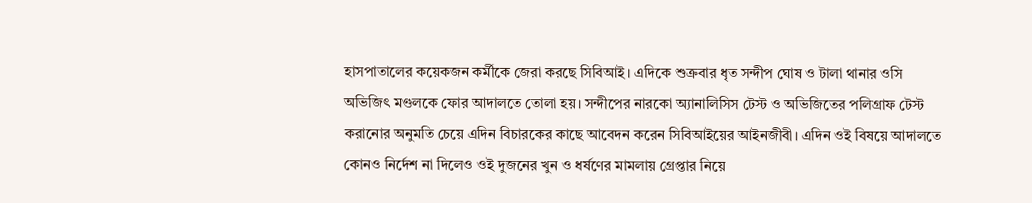হাসপাতালের কয়েকজন কর্মীকে জেরা করছে সিবিআই। এদিকে শুক্রবার ধৃত সন্দীপ ঘোষ ও টালা থানার ওসি অভিজিৎ মণ্ডলকে ফোর আদালতে তোলা হয়। সন্দীপের নারকো অ‌্যানালিসিস টেস্ট ও অভিজিতের পলিগ্রাফ টেস্ট করানোর অনুমতি চেয়ে এদিন বিচারকের কাছে আবেদন করেন সিবিআইয়ের আইনজীবী। এদিন ওই বিষয়ে আদালতে কোনও নির্দেশ না দিলেও ওই দুজনের খুন ও ধর্ষণের মামলায় গ্রেপ্তার নিয়ে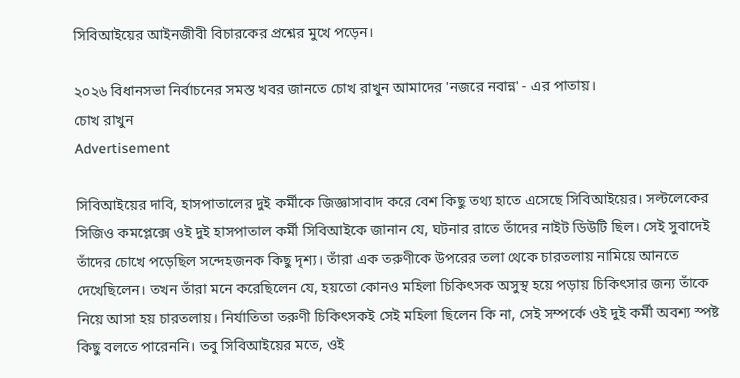সিবিআইয়ের আইনজীবী বিচারকের প্রশ্নের মুখে পড়েন।

২০২৬ বিধানসভা নির্বাচনের সমস্ত খবর জানতে চোখ রাখুন আমাদের 'নজরে নবান্ন' - এর পাতায়।
চোখ রাখুন
Advertisement

সিবিআইয়ের দাবি, হাসপাতালের দুই কর্মীকে জিজ্ঞাসাবাদ করে বেশ কিছু তথ‌্য হাতে এসেছে সিবিআইয়ের। সল্টলেকের সিজিও কমপ্লেক্সে ওই দুই হাসপাতাল কর্মী সিবিআইকে জানান যে, ঘটনার রাতে তাঁদের নাইট ডিউটি ছিল। সেই সুবাদেই তাঁদের চোখে পড়েছিল সন্দেহজনক কিছু দৃশ‌্য। তাঁরা এক তরুণীকে উপরের তলা থেকে চারতলায় নামিয়ে আনতে দেখেছিলেন। তখন তাঁরা মনে করেছিলেন যে, হয়তো কোনও মহিলা চিকিৎসক অসুস্থ হয়ে পড়ায় চিকিৎসার জন‌্য তাঁকে নিয়ে আসা হয় চারতলায়। নির্যাতিতা তরুণী চিকিৎসকই সেই মহিলা ছিলেন কি না, সেই সম্পর্কে ওই দুই কর্মী অবশ‌্য স্পষ্ট কিছু বলতে পারেননি। তবু সিবিআইয়ের মতে, ওই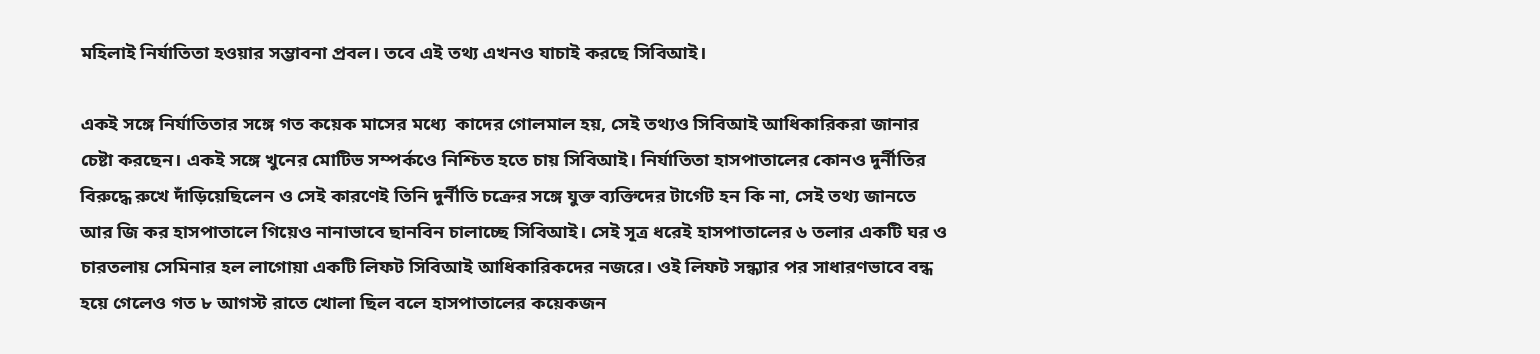মহিলাই নির্যাতিতা হওয়ার সম্ভাবনা প্রবল। তবে এই তথ‌্য এখনও যাচাই করছে সিবিআই।

একই সঙ্গে নির্যাতিতার সঙ্গে গত কয়েক মাসের মধ্যে  কাদের গোলমাল হয়, সেই তথ‌্যও সিবিআই আধিকারিকরা জানার চেষ্টা করছেন। একই সঙ্গে খুনের মোটিভ সম্পর্কওে নিশ্চিত হতে চায় সিবিআই। নির্যাতিতা হাসপাতালের কোনও দুর্নীতির বিরুদ্ধে রুখে দাঁড়িয়েছিলেন ও সেই কারণেই তিনি দুর্নীতি চক্রের সঙ্গে যুক্ত ব‌্যক্তিদের টার্গেট হন কি না, সেই তথ‌্য জানতে আর জি কর হাসপাতালে গিয়েও নানাভাবে ছানবিন চালাচ্ছে সিবিআই। সেই সূত্র ধরেই হাসপাতালের ৬ তলার একটি ঘর ও চারতলায় সেমিনার হল লাগোয়া একটি লিফট সিবিআই আধিকারিকদের নজরে। ওই লিফট সন্ধ‌্যার পর সাধারণভাবে বন্ধ হয়ে গেলেও গত ৮ আগস্ট রাতে খোলা ছিল বলে হাসপাতালের কয়েকজন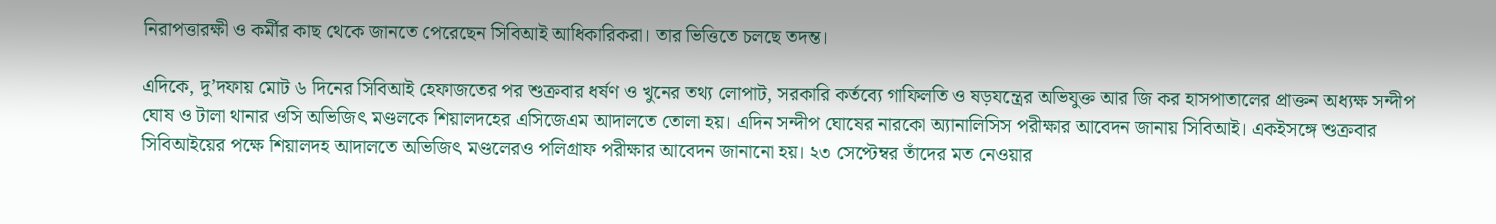নিরাপত্তারক্ষী ও কর্মীর কাছ থেকে জানতে পেরেছেন সিবিআই আধিকারিকরা। তার ভিত্তিতে চলছে তদন্ত।

এদিকে, দু’দফায় মোট ৬ দিনের সিবিআই হেফাজতের পর শুক্রবার ধর্ষণ ও খুনের তথ‌্য লোপাট, সরকারি কর্তব্যে গাফিলতি ও ষড়যন্ত্রের অভিযুক্ত আর জি কর হাসপাতালের প্রাক্তন অধ‌্যক্ষ সন্দীপ ঘোষ ও টালা থানার ওসি অভিজিৎ মণ্ডলকে শিয়ালদহের এসিজেএম আদালতে তোলা হয়। এদিন সন্দীপ ঘোষের নারকো অ‌্যানালিসিস পরীক্ষার আবেদন জানায় সিবিআই। একইসঙ্গে শুক্রবার সিবিআইয়ের পক্ষে শিয়ালদহ আদালতে অভিজিৎ মণ্ডলেরও পলিগ্রাফ পরীক্ষার আবেদন জানানো হয়। ২৩ সেপ্টেম্বর তাঁদের মত নেওয়ার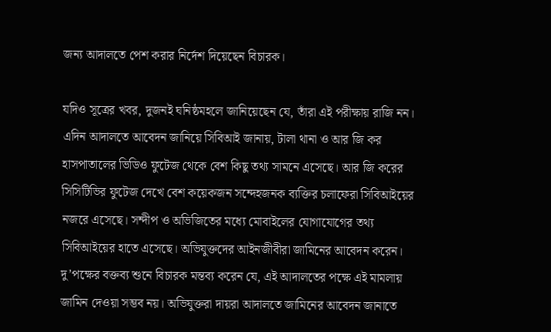জন‌্য আদালতে পেশ করার নির্দেশ দিয়েছেন বিচারক।

যদিও সূত্রের খবর, দুজনই ঘনিষ্ঠমহলে জানিয়েছেন যে, তাঁরা এই পরীক্ষায় রাজি নন। এদিন আদালতে আবেদন জানিয়ে সিবিআই জানায়, টালা থানা ও আর জি কর হাসপাতালের ভিডিও ফুটেজ থেকে বেশ কিছু তথ‌্য সামনে এসেছে। আর জি করের সিসিটিভির ফুটেজ দেখে বেশ কয়েকজন সন্দেহজনক ব‌্যক্তির চলাফেরা সিবিআইয়ের নজরে এসেছে। সন্দীপ ও অভিজিতের মধ্যে মোবাইলের যোগাযোগের তথ‌্য সিবিআইয়ের হাতে এসেছে। অভিযুক্তদের আইনজীবীরা জামিনের আবেদন করেন। দু’পক্ষের বক্তব‌্য শুনে বিচারক মন্তব‌্য করেন যে, এই আদালতের পক্ষে এই মামলায় জামিন দেওয়া সম্ভব নয়। অভিযুক্তরা দায়রা আদালতে জামিনের আবেদন জানাতে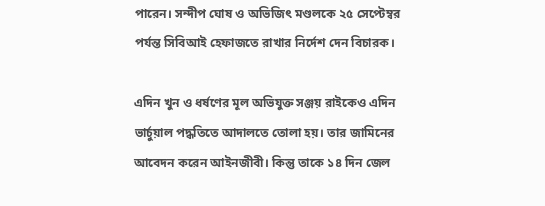পারেন। সন্দীপ ঘোষ ও অভিজিৎ মণ্ডলকে ২৫ সেপ্টেম্বর পর্যন্ত সিবিআই হেফাজতে রাখার নির্দেশ দেন বিচারক।

এদিন খুন ও ধর্ষণের মূল অভিযুক্ত সঞ্জয় রাইকেও এদিন ভার্চুয়াল পদ্ধতিতে আদালতে তোলা হয়। তার জামিনের আবেদন করেন আইনজীবী। কিন্তু তাকে ১৪ দিন জেল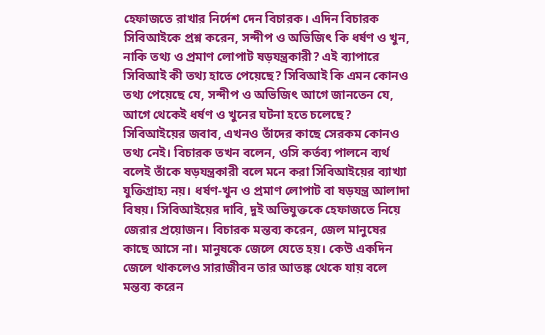হেফাজতে রাখার নির্দেশ দেন বিচারক। এদিন বিচারক সিবিআইকে প্রশ্ন করেন, সন্দীপ ও অভিজিৎ কি ধর্ষণ ও খুন, নাকি তথ‌্য ও প্রমাণ লোপাট ষড়যন্ত্রকারী? এই ব‌্যাপারে সিবিআই কী তথ‌্য হাতে পেয়েছে? সিবিআই কি এমন কোনও তথ‌্য পেয়েছে যে, সন্দীপ ও অভিজিৎ আগে জানতেন যে, আগে থেকেই ধর্ষণ ও খুনের ঘটনা হতে চলেছে? সিবিআইয়ের জবাব, এখনও তাঁদের কাছে সেরকম কোনও তথ‌্য নেই। বিচারক তখন বলেন, ওসি কর্তব‌্য পালনে ব‌্যর্থ বলেই তাঁকে ষড়যন্ত্রকারী বলে মনে করা সিবিআইয়ের ব‌্যাখ‌্যা যুক্তিগ্রাহ‌্য নয়। ধর্ষণ-খুন ও প্রমাণ লোপাট বা ষড়যন্ত্র আলাদা বিষয়। সিবিআইয়ের দাবি, দুই অভিযুক্তকে হেফাজতে নিয়ে জেরার প্রয়োজন। বিচারক মন্তব‌্য করেন, জেল মানুষের কাছে আসে না। মানুষকে জেলে যেতে হয়। কেউ একদিন জেলে থাকলেও সারাজীবন তার আতঙ্ক থেকে যায় বলে মন্তব‌্য করেন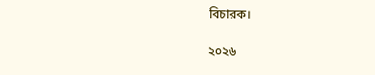বিচারক।

২০২৬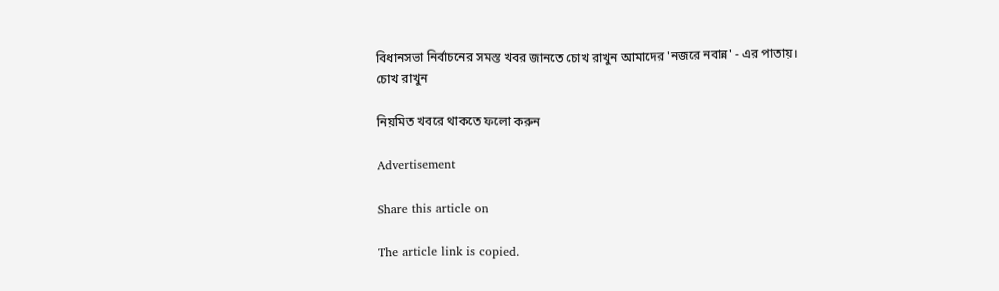বিধানসভা নির্বাচনের সমস্ত খবর জানতে চোখ রাখুন আমাদের 'নজরে নবান্ন' - এর পাতায়।
চোখ রাখুন

নিয়মিত খবরে থাকতে ফলো করুন

Advertisement

Share this article on

The article link is copied.